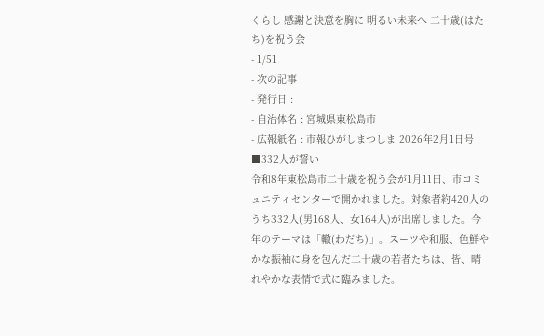くらし 感謝と決意を胸に 明るい未来へ 二十歳(はたち)を祝う会
- 1/51
- 次の記事
- 発行日 :
- 自治体名 : 宮城県東松島市
- 広報紙名 : 市報ひがしまつしま 2026年2月1日号
■332人が誓い
令和8年東松島市二十歳を祝う会が1月11日、市コミュニティセンターで開かれました。対象者約420人のうち332人(男168人、女164人)が出席しました。今年のテーマは「轍(わだち)」。スーツや和服、色鮮やかな振袖に身を包んだ二十歳の若者たちは、皆、晴れやかな表情で式に臨みました。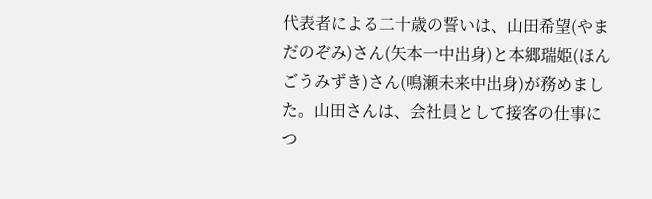代表者による二十歳の誓いは、山田希望(やまだのぞみ)さん(矢本一中出身)と本郷瑞姫(ほんごうみずき)さん(鳴瀬未来中出身)が務めました。山田さんは、会社員として接客の仕事につ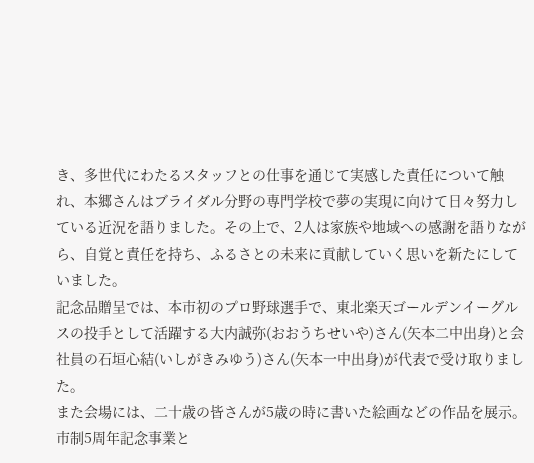き、多世代にわたるスタッフとの仕事を通じて実感した責任について触れ、本郷さんはブライダル分野の専門学校で夢の実現に向けて日々努力している近況を語りました。その上で、2人は家族や地域への感謝を語りながら、自覚と責任を持ち、ふるさとの未来に貢献していく思いを新たにしていました。
記念品贈呈では、本市初のプロ野球選手で、東北楽天ゴールデンイーグルスの投手として活躍する大内誠弥(おおうちせいや)さん(矢本二中出身)と会社員の石垣心結(いしがきみゆう)さん(矢本一中出身)が代表で受け取りました。
また会場には、二十歳の皆さんが5歳の時に書いた絵画などの作品を展示。市制5周年記念事業と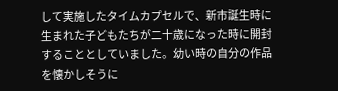して実施したタイムカプセルで、新市誕生時に生まれた子どもたちが二十歳になった時に開封することとしていました。幼い時の自分の作品を懐かしそうに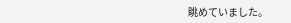眺めていました。